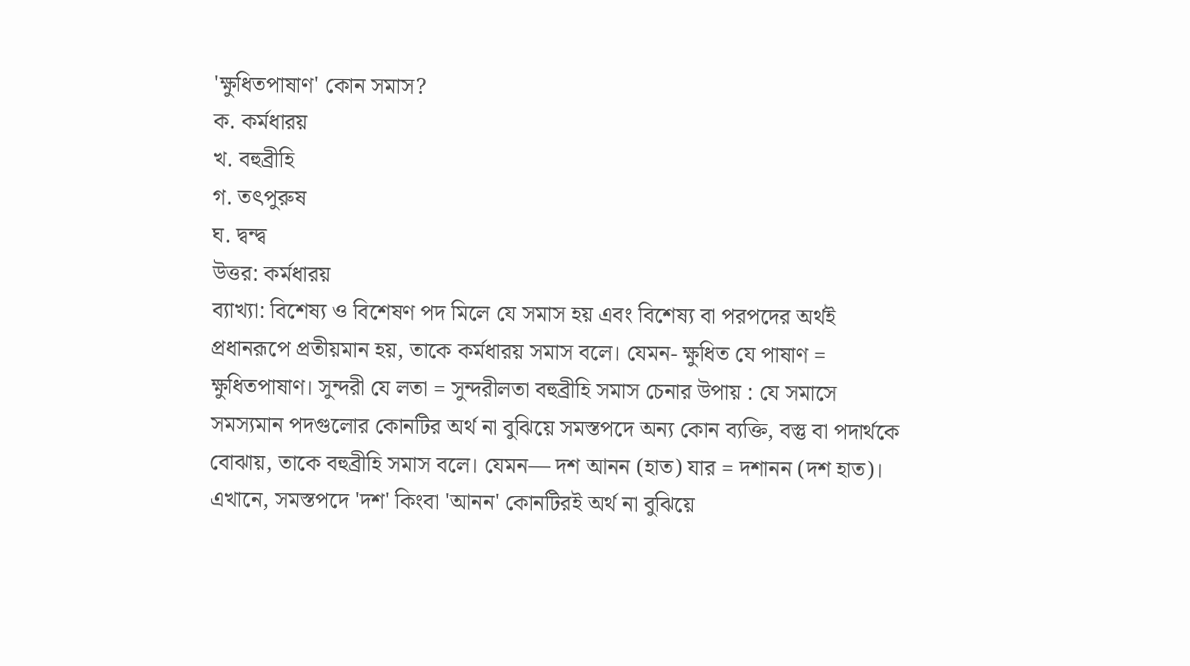'ক্ষুধিতপাষাণ' কোন সমাস?
ক. কর্মধারয়
খ. বহুব্রীহি
গ. তৎপুরুষ
ঘ. দ্বন্দ্ব
উত্তর: কর্মধারয়
ব্যাখ্যা: বিশেষ্য ও বিশেষণ পদ মিলে যে সমাস হয় এবং বিশেষ্য বা পরপদের অর্থই প্রধানরূপে প্রতীয়মান হয়, তাকে কর্মধারয় সমাস বলে। যেমন- ক্ষুধিত যে পাষাণ = ক্ষুধিতপাষাণ। সুন্দরী যে লতা = সুন্দরীলতা বহুব্রীহি সমাস চেনার উপায় : যে সমাসে সমস্যমান পদগুলোর কোনটির অর্থ না বুঝিয়ে সমস্তপদে অন্য কোন ব্যক্তি, বস্তু বা পদার্থকে বোঝায়, তাকে বহুব্রীহি সমাস বলে। যেমন— দশ আনন (হাত) যার = দশানন (দশ হাত)। এখানে, সমস্তপদে 'দশ' কিংবা 'আনন' কোনটিরই অর্থ না বুঝিয়ে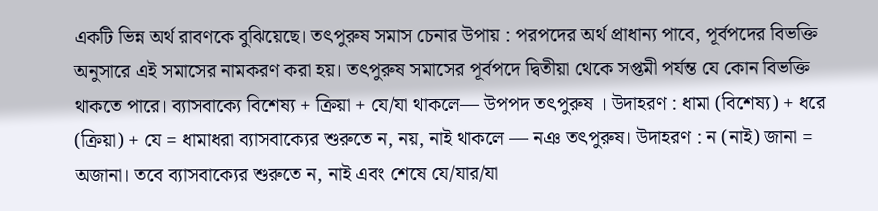একটি ভিন্ন অর্থ রাবণকে বুঝিয়েছে। তৎপুরুষ সমাস চেনার উপায় : পরপদের অর্থ প্রাধান্য পাবে, পূর্বপদের বিভক্তি অনুসারে এই সমাসের নামকরণ করা হয়। তৎপুরুষ সমাসের পূর্বপদে দ্বিতীয়া থেকে সপ্তমী পর্যন্ত যে কোন বিভক্তি থাকতে পারে। ব্যাসবাক্যে বিশেষ্য + ক্রিয়া + যে/যা থাকলে— উপপদ তৎপুরুষ । উদাহরণ : ধামা (বিশেষ্য) + ধরে (ক্রিয়া) + যে = ধামাধরা ব্যাসবাক্যের শুরুতে ন, নয়, নাই থাকলে — নঞ তৎপুরুষ। উদাহরণ : ন (নাই) জানা = অজানা। তবে ব্যাসবাক্যের শুরুতে ন, নাই এবং শেষে যে/যার/যা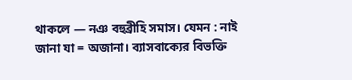থাকলে — নঞ বহুব্রীহি সমাস। যেমন : নাই জানা যা = অজানা। ব্যাসবাক্যের বিভক্তি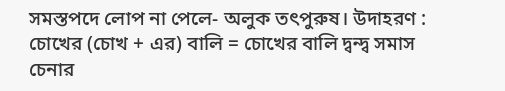সমস্তপদে লোপ না পেলে- অলুক তৎপুরুষ। উদাহরণ : চোখের (চোখ + এর) বালি = চোখের বালি দ্বন্দ্ব সমাস চেনার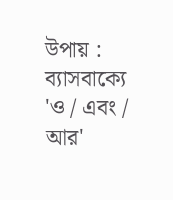উপায় : ব্যাসবাক্যে 'ও / এবং / আর'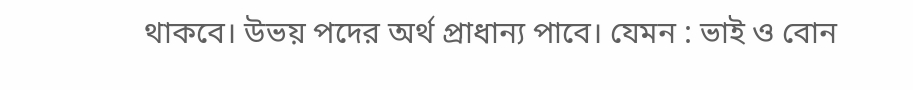থাকবে। উভয় পদের অর্থ প্রাধান্য পাবে। যেমন : ভাই ও বোন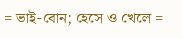= ভাই-বোন; হেসে ও খেলে =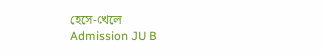হেসে-খেলে
Admission JU B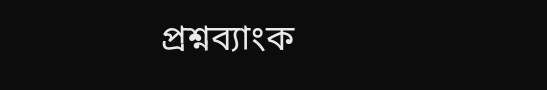প্রশ্নব্যাংক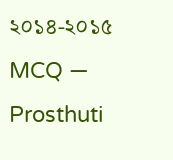২০১৪-২০১৫ MCQ — Prosthuti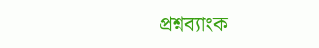প্রশ্নব্যাংক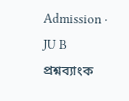Admission · JU B প্রশ্নব্যাংক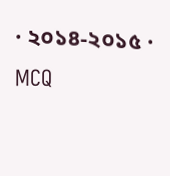· ২০১৪-২০১৫ · MCQ